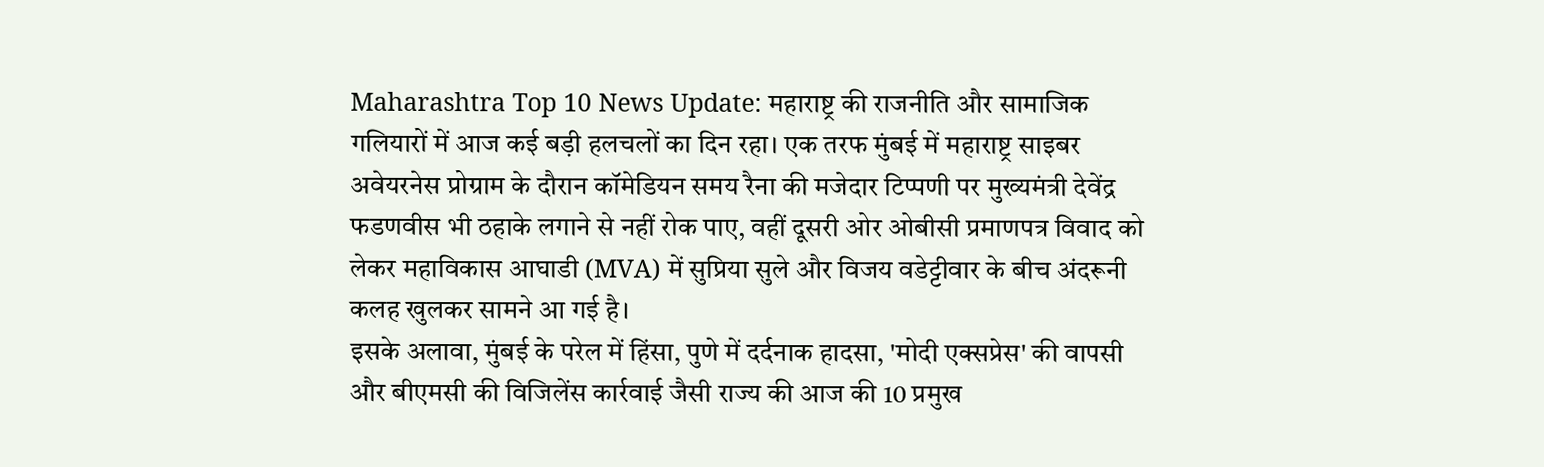Maharashtra Top 10 News Update: महाराष्ट्र की राजनीति और सामाजिक गलियारों में आज कई बड़ी हलचलों का दिन रहा। एक तरफ मुंबई में महाराष्ट्र साइबर अवेयरनेस प्रोग्राम के दौरान कॉमेडियन समय रैना की मजेदार टिप्पणी पर मुख्यमंत्री देवेंद्र फडणवीस भी ठहाके लगाने से नहीं रोक पाए, वहीं दूसरी ओर ओबीसी प्रमाणपत्र विवाद को लेकर महाविकास आघाडी (MVA) में सुप्रिया सुले और विजय वडेट्टीवार के बीच अंदरूनी कलह खुलकर सामने आ गई है।
इसके अलावा, मुंबई के परेल में हिंसा, पुणे में दर्दनाक हादसा, 'मोदी एक्सप्रेस' की वापसी और बीएमसी की विजिलेंस कार्रवाई जैसी राज्य की आज की 10 प्रमुख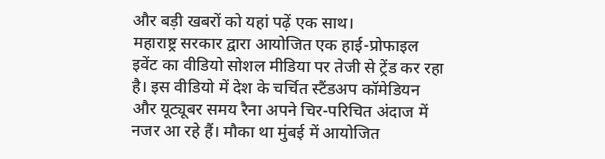और बड़ी खबरों को यहां पढ़ें एक साथ।
महाराष्ट्र सरकार द्वारा आयोजित एक हाई-प्रोफाइल इवेंट का वीडियो सोशल मीडिया पर तेजी से ट्रेंड कर रहा है। इस वीडियो में देश के चर्चित स्टैंडअप कॉमेडियन और यूट्यूबर समय रैना अपने चिर-परिचित अंदाज में नजर आ रहे हैं। मौका था मुंबई में आयोजित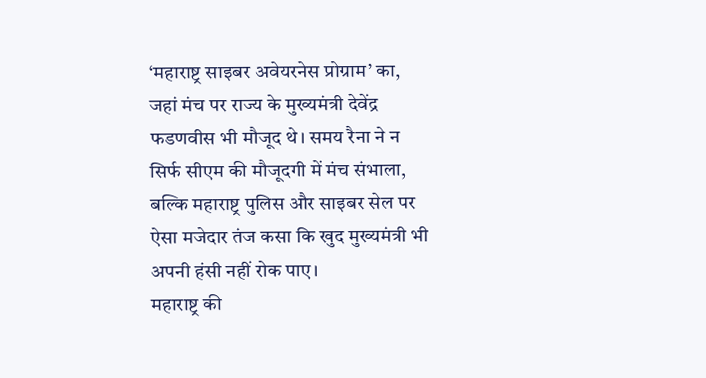‘महाराष्ट्र साइबर अवेयरनेस प्रोग्राम’ का, जहां मंच पर राज्य के मुख्यमंत्री देवेंद्र फडणवीस भी मौजूद थे। समय रैना ने न सिर्फ सीएम की मौजूदगी में मंच संभाला, बल्कि महाराष्ट्र पुलिस और साइबर सेल पर ऐसा मजेदार तंज कसा कि खुद मुख्यमंत्री भी अपनी हंसी नहीं रोक पाए।
महाराष्ट्र की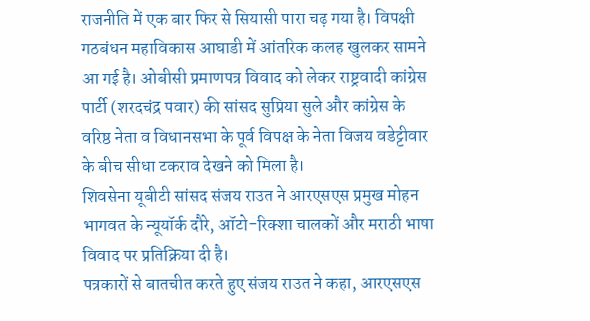राजनीति में एक बार फिर से सियासी पारा चढ़ गया है। विपक्षी गठबंधन महाविकास आघाडी में आंतरिक कलह खुलकर सामने आ गई है। ओबीसी प्रमाणपत्र विवाद को लेकर राष्ट्रवादी कांग्रेस पार्टी (शरदचंद्र पवार) की सांसद सुप्रिया सुले और कांग्रेस के वरिष्ठ नेता व विधानसभा के पूर्व विपक्ष के नेता विजय वडेट्टीवार के बीच सीधा टकराव देखने को मिला है।
शिवसेना यूबीटी सांसद संजय राउत ने आरएसएस प्रमुख मोहन भागवत के न्यूयॉर्क दौरे, ऑटो-रिक्शा चालकों और मराठी भाषा विवाद पर प्रतिक्रिया दी है।
पत्रकारों से बातचीत करते हुए संजय राउत ने कहा, आरएसएस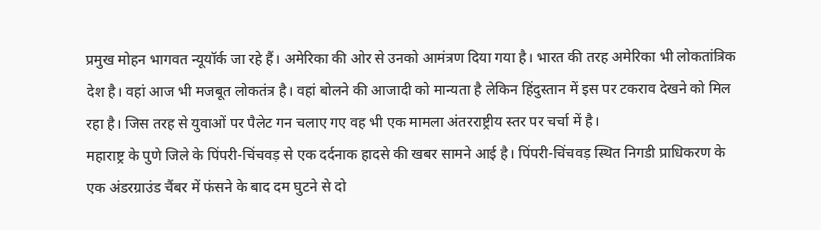प्रमुख मोहन भागवत न्यूयॉर्क जा रहे हैं। अमेरिका की ओर से उनको आमंत्रण दिया गया है। भारत की तरह अमेरिका भी लोकतांत्रिक देश है। वहां आज भी मजबूत लोकतंत्र है। वहां बोलने की आजादी को मान्यता है लेकिन हिंदुस्तान में इस पर टकराव देखने को मिल रहा है। जिस तरह से युवाओं पर पैलेट गन चलाए गए वह भी एक मामला अंतरराष्ट्रीय स्तर पर चर्चा में है।
महाराष्ट्र के पुणे जिले के पिंपरी-चिंचवड़ से एक दर्दनाक हादसे की खबर सामने आई है। पिंपरी-चिंचवड़ स्थित निगडी प्राधिकरण के एक अंडरग्राउंड चैंबर में फंसने के बाद दम घुटने से दो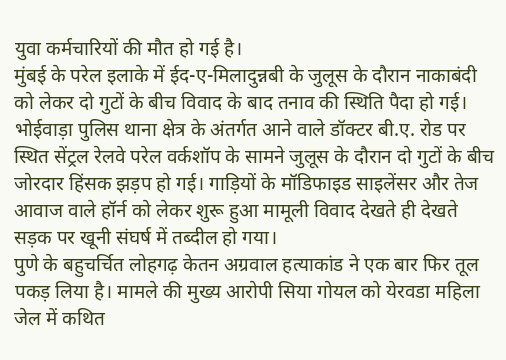युवा कर्मचारियों की मौत हो गई है।
मुंबई के परेल इलाके में ईद-ए-मिलादुन्नबी के जुलूस के दौरान नाकाबंदी को लेकर दो गुटों के बीच विवाद के बाद तनाव की स्थिति पैदा हो गई। भोईवाड़ा पुलिस थाना क्षेत्र के अंतर्गत आने वाले डॉक्टर बी.ए. रोड पर स्थित सेंट्रल रेलवे परेल वर्कशॉप के सामने जुलूस के दौरान दो गुटों के बीच जोरदार हिंसक झड़प हो गई। गाड़ियों के मॉडिफाइड साइलेंसर और तेज आवाज वाले हॉर्न को लेकर शुरू हुआ मामूली विवाद देखते ही देखते सड़क पर खूनी संघर्ष में तब्दील हो गया।
पुणे के बहुचर्चित लोहगढ़ केतन अग्रवाल हत्याकांड ने एक बार फिर तूल पकड़ लिया है। मामले की मुख्य आरोपी सिया गोयल को येरवडा महिला जेल में कथित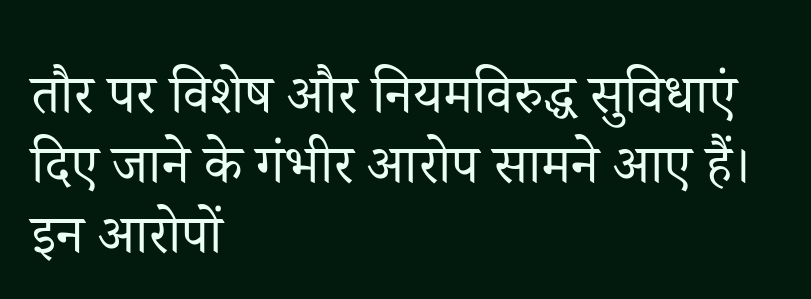तौर पर विशेष और नियमविरुद्ध सुविधाएं दिए जाने के गंभीर आरोप सामने आए हैं। इन आरोपों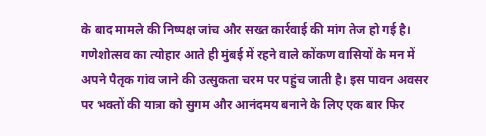के बाद मामले की निष्पक्ष जांच और सख्त कार्रवाई की मांग तेज हो गई है।
गणेशोत्सव का त्योहार आते ही मुंबई में रहने वाले कोंकण वासियों के मन में अपने पैतृक गांव जाने की उत्सुकता चरम पर पहुंच जाती है। इस पावन अवसर पर भक्तों की यात्रा को सुगम और आनंदमय बनाने के लिए एक बार फिर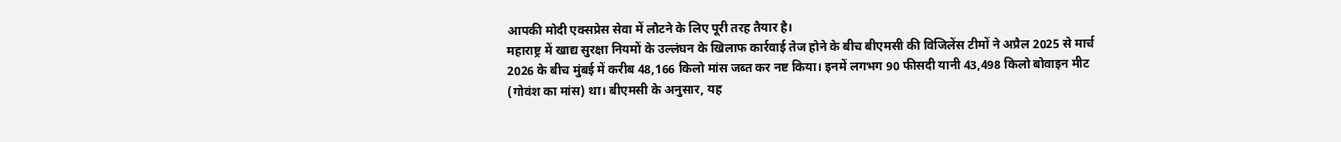आपकी मोदी एक्सप्रेस सेवा में लौटने के लिए पूरी तरह तैयार है।
महाराष्ट्र में खाद्य सुरक्षा नियमों के उल्लंघन के खिलाफ कार्रवाई तेज होने के बीच बीएमसी की विजिलेंस टीमों ने अप्रैल 2025 से मार्च 2026 के बीच मुंबई में करीब 48,166 किलो मांस जब्त कर नष्ट किया। इनमें लगभग 90 फीसदी यानी 43,498 किलो बोवाइन मीट (गोवंश का मांस) था। बीएमसी के अनुसार, यह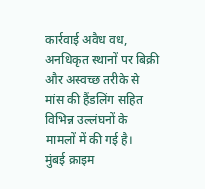कार्रवाई अवैध वध, अनधिकृत स्थानों पर बिक्री और अस्वच्छ तरीके से मांस की हैंडलिंग सहित विभिन्न उल्लंघनों के मामलों में की गई है।
मुंबई क्राइम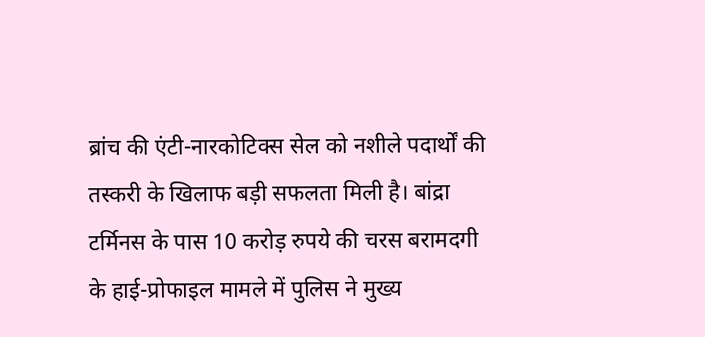ब्रांच की एंटी-नारकोटिक्स सेल को नशीले पदार्थों की तस्करी के खिलाफ बड़ी सफलता मिली है। बांद्रा टर्मिनस के पास 10 करोड़ रुपये की चरस बरामदगी के हाई-प्रोफाइल मामले में पुलिस ने मुख्य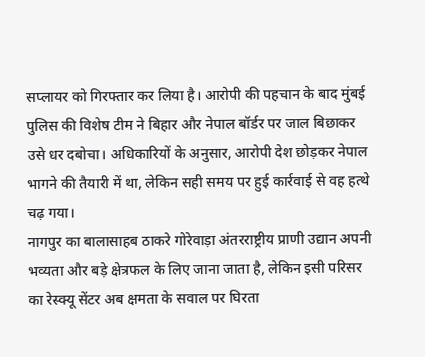सप्लायर को गिरफ्तार कर लिया है। आरोपी की पहचान के बाद मुंबई पुलिस की विशेष टीम ने बिहार और नेपाल बॉर्डर पर जाल बिछाकर उसे धर दबोचा। अधिकारियों के अनुसार, आरोपी देश छोड़कर नेपाल भागने की तैयारी में था, लेकिन सही समय पर हुई कार्रवाई से वह हत्थे चढ़ गया।
नागपुर का बालासाहब ठाकरे गोरेवाड़ा अंतरराष्ट्रीय प्राणी उद्यान अपनी भव्यता और बड़े क्षेत्रफल के लिए जाना जाता है, लेकिन इसी परिसर का रेस्क्यू सेंटर अब क्षमता के सवाल पर घिरता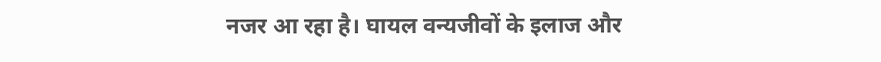नजर आ रहा है। घायल वन्यजीवों के इलाज और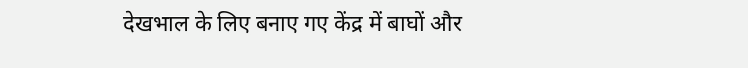देखभाल के लिए बनाए गए केंद्र में बाघों और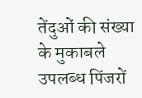तेंदुओं की संख्या के मुकाबले उपलब्ध पिंजरों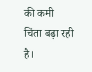की कमी चिंता बढ़ा रही है।